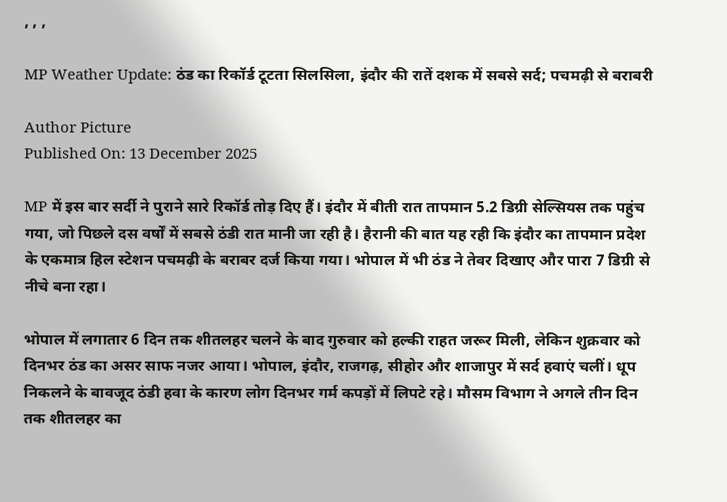, , ,

MP Weather Update: ठंड का रिकॉर्ड टूटता सिलसिला, इंदौर की रातें दशक में सबसे सर्द; पचमढ़ी से बराबरी

Author Picture
Published On: 13 December 2025

MP में इस बार सर्दी ने पुराने सारे रिकॉर्ड तोड़ दिए हैं। इंदौर में बीती रात तापमान 5.2 डिग्री सेल्सियस तक पहुंच गया, जो पिछले दस वर्षों में सबसे ठंडी रात मानी जा रही है। हैरानी की बात यह रही कि इंदौर का तापमान प्रदेश के एकमात्र हिल स्टेशन पचमढ़ी के बराबर दर्ज किया गया। भोपाल में भी ठंड ने तेवर दिखाए और पारा 7 डिग्री से नीचे बना रहा।

भोपाल में लगातार 6 दिन तक शीतलहर चलने के बाद गुरुवार को हल्की राहत जरूर मिली, लेकिन शुक्रवार को दिनभर ठंड का असर साफ नजर आया। भोपाल, इंदौर, राजगढ़, सीहोर और शाजापुर में सर्द हवाएं चलीं। धूप निकलने के बावजूद ठंडी हवा के कारण लोग दिनभर गर्म कपड़ों में लिपटे रहे। मौसम विभाग ने अगले तीन दिन तक शीतलहर का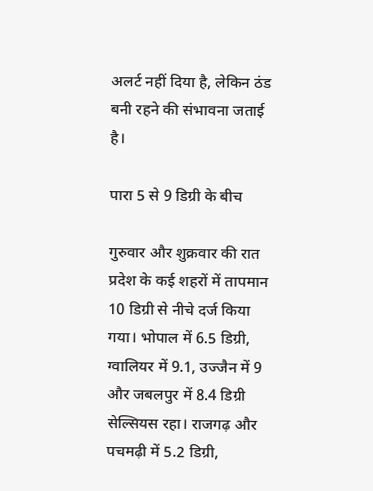अलर्ट नहीं दिया है, लेकिन ठंड बनी रहने की संभावना जताई है।

पारा 5 से 9 डिग्री के बीच

गुरुवार और शुक्रवार की रात प्रदेश के कई शहरों में तापमान 10 डिग्री से नीचे दर्ज किया गया। भोपाल में 6.5 डिग्री, ग्वालियर में 9.1, उज्जैन में 9 और जबलपुर में 8.4 डिग्री सेल्सियस रहा। राजगढ़ और पचमढ़ी में 5.2 डिग्री,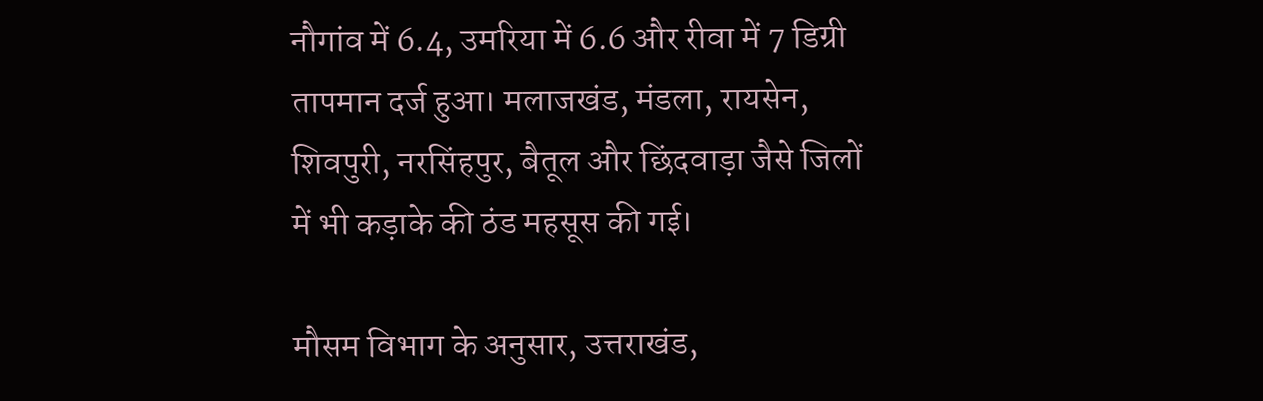नौगांव में 6.4, उमरिया में 6.6 और रीवा में 7 डिग्री तापमान दर्ज हुआ। मलाजखंड, मंडला, रायसेन, शिवपुरी, नरसिंहपुर, बैतूल और छिंदवाड़ा जैसे जिलों में भी कड़ाके की ठंड महसूस की गई।

मौसम विभाग के अनुसार, उत्तराखंड,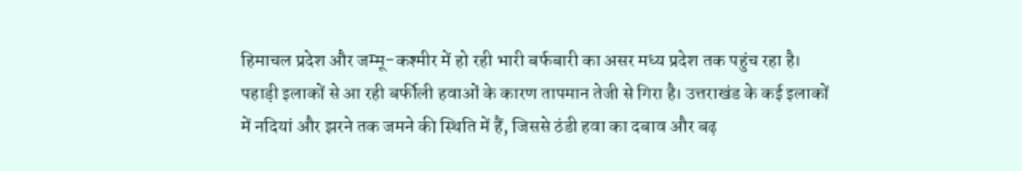हिमाचल प्रदेश और जम्मू-कश्मीर में हो रही भारी बर्फबारी का असर मध्य प्रदेश तक पहुंच रहा है। पहाड़ी इलाकों से आ रही बर्फीली हवाओं के कारण तापमान तेजी से गिरा है। उत्तराखंड के कई इलाकों में नदियां और झरने तक जमने की स्थिति में हैं, जिससे ठंडी हवा का दबाव और बढ़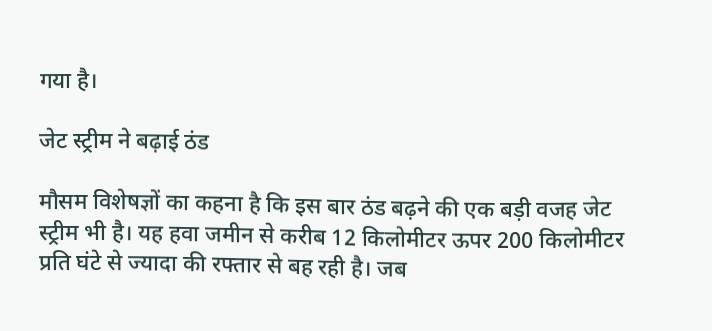गया है।

जेट स्ट्रीम ने बढ़ाई ठंड

मौसम विशेषज्ञों का कहना है कि इस बार ठंड बढ़ने की एक बड़ी वजह जेट स्ट्रीम भी है। यह हवा जमीन से करीब 12 किलोमीटर ऊपर 200 किलोमीटर प्रति घंटे से ज्यादा की रफ्तार से बह रही है। जब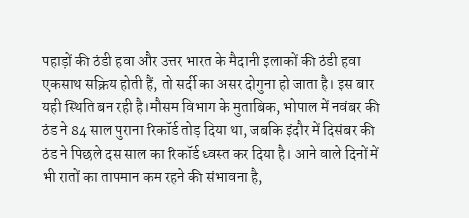पहाड़ों की ठंडी हवा और उत्तर भारत के मैदानी इलाकों की ठंडी हवा एकसाथ सक्रिय होती हैं, तो सर्दी का असर दोगुना हो जाता है। इस बार यही स्थिति बन रही है।मौसम विभाग के मुताबिक, भोपाल में नवंबर की ठंड ने 84 साल पुराना रिकॉर्ड तोड़ दिया था, जबकि इंदौर में दिसंबर की ठंड ने पिछले दस साल का रिकॉर्ड ध्वस्त कर दिया है। आने वाले दिनों में भी रातों का तापमान कम रहने की संभावना है,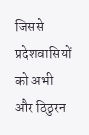जिससे प्रदेशवासियों को अभी और ठिठुरन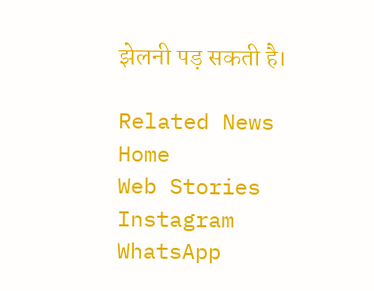झेलनी पड़ सकती है।

Related News
Home
Web Stories
Instagram
WhatsApp